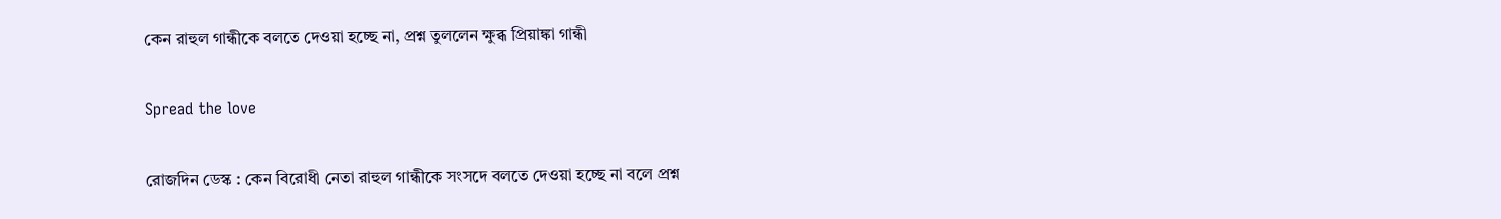কেন রাহুল গান্ধীকে বলতে দেওয়া হচ্ছে না, প্রশ্ন তুললেন ক্ষুব্ধ প্রিয়াঙ্কা গান্ধী

Spread the love

রোজদিন ডেস্ক : কেন বিরোধী নেতা রাহুল গান্ধীকে সংসদে বলতে দেওয়া হচ্ছে না বলে প্রশ্ন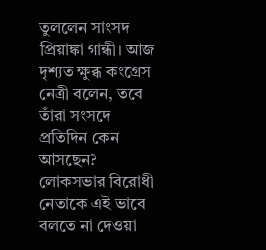তুললেন সাংসদ প্রিয়াঙ্কা গান্ধী। আজ দৃশ্যত ক্ষুব্ধ কংগ্রেস নেত্রী বলেন, তবে তাঁরা সংসদে প্রতিদিন কেন আসছেন? লোকসভার বিরোধী নেতাকে এই ভাবে বলতে না দেওয়া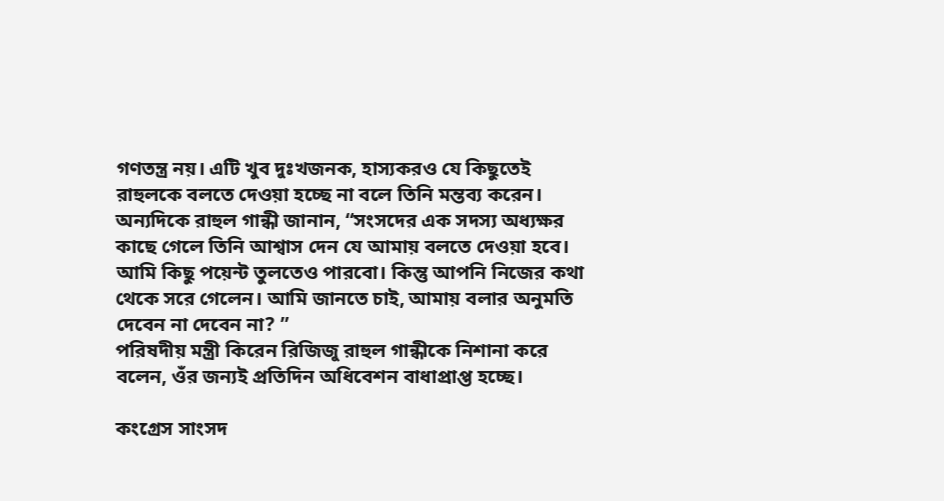গণতন্ত্র নয়। এটি খুব দুঃখজনক, হাস্যকরও যে কিছুতেই রাহুলকে বলতে দেওয়া হচ্ছে না বলে তিনি মন্তব্য করেন।
অন্যদিকে রাহুল গান্ধী জানান, “সংসদের এক সদস্য অধ্যক্ষর কাছে গেলে তিনি আশ্বাস দেন যে আমায় বলতে দেওয়া হবে। আমি কিছু পয়েন্ট তুলতেও পারবো। কিন্তু আপনি নিজের কথা থেকে সরে গেলেন। আমি জানতে চাই, আমায় বলার অনুমতি দেবেন না দেবেন না? ”
পরিষদীয় মন্ত্রী কিরেন রিজিজু রাহুল গান্ধীকে নিশানা করে বলেন, ওঁর জন্যই প্রতিদিন অধিবেশন বাধাপ্রাপ্ত হচ্ছে।

কংগ্রেস সাংসদ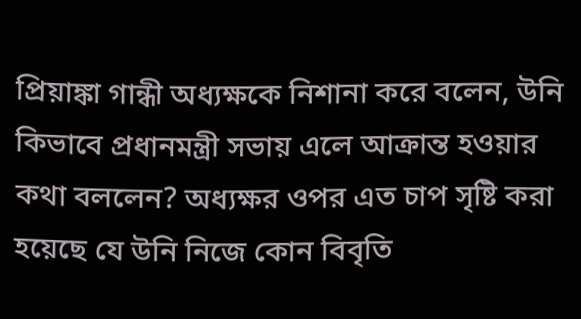প্রিয়াঙ্কা গান্ধী অধ্যক্ষকে নিশানা করে বলেন, উনি কিভাবে প্রধানমন্ত্রী সভায় এলে আক্রান্ত হওয়ার কথা বললেন? অধ্যক্ষর ওপর এত চাপ সৃষ্টি করা হয়েছে যে উনি নিজে কোন বিবৃতি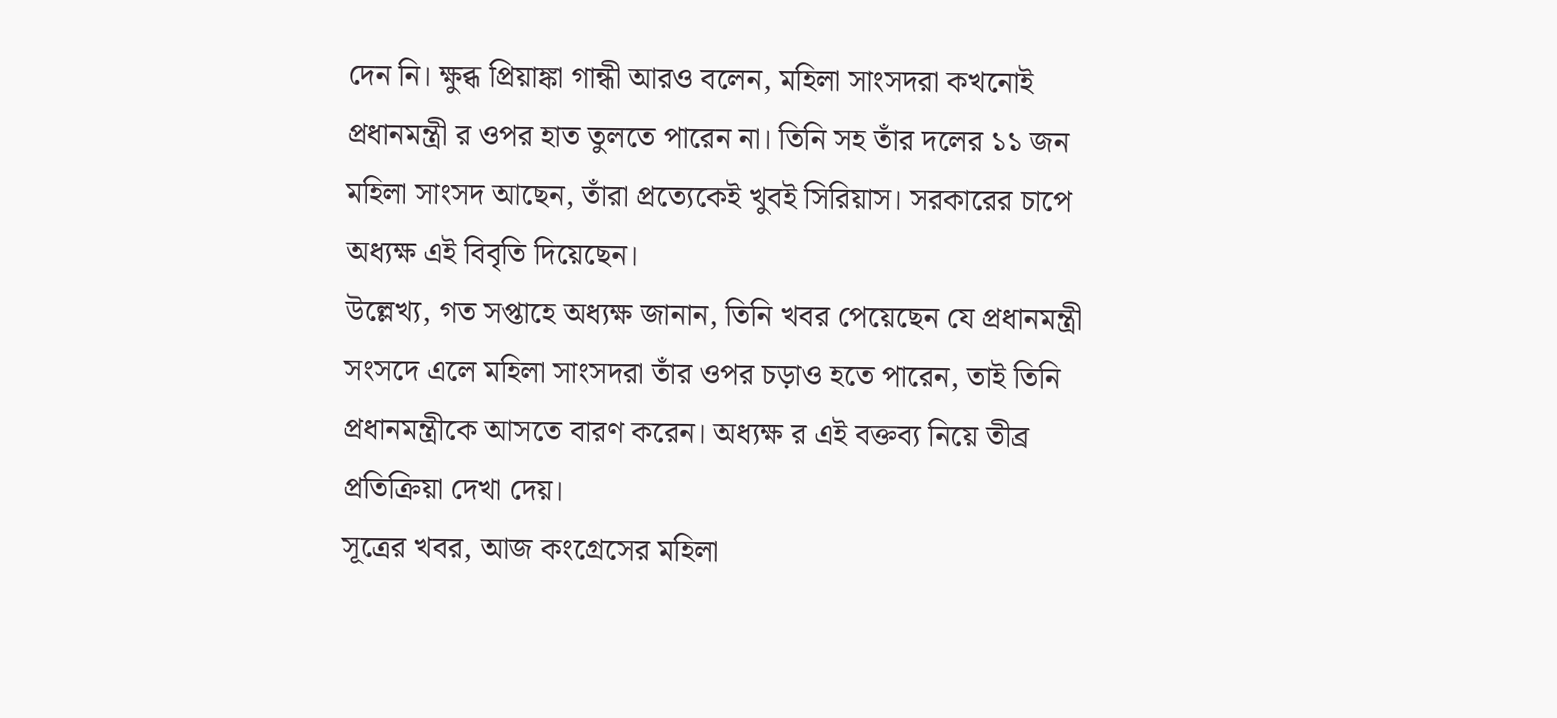দেন নি। ক্ষুব্ধ প্রিয়াঙ্কা গান্ধী আরও বলেন, মহিলা সাংসদরা কখনোই প্রধানমন্ত্রী র ওপর হাত তুলতে পারেন না। তিনি সহ তাঁর দলের ১১ জন মহিলা সাংসদ আছেন, তাঁরা প্রত্যেকেই খুবই সিরিয়াস। সরকারের চাপে অধ্যক্ষ এই বিবৃতি দিয়েছেন।
উল্লেখ্য, গত সপ্তাহে অধ্যক্ষ জানান, তিনি খবর পেয়েছেন যে প্রধানমন্ত্রী সংসদে এলে মহিলা সাংসদরা তাঁর ওপর চড়াও হতে পারেন, তাই তিনি প্রধানমন্ত্রীকে আসতে বারণ করেন। অধ্যক্ষ র এই বক্তব্য নিয়ে তীব্র প্রতিক্রিয়া দেখা দেয়।
সূত্রের খবর, আজ কংগ্রেসের মহিলা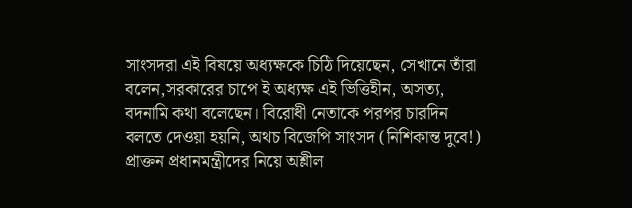সাংসদরা এই বিষয়ে অধ্যক্ষকে চিঠি দিয়েছেন, সেখানে তাঁরা বলেন,সরকারের চাপে ই অধ্যক্ষ এই ভিত্তিহীন, অসত্য, বদনামি কথা বলেছেন। বিরোধী নেতাকে পরপর চারদিন বলতে দেওয়া হয়নি, অথচ বিজেপি সাংসদ (নিশিকান্ত দুবে!) প্রাক্তন প্রধানমন্ত্রীদের নিয়ে অশ্লীল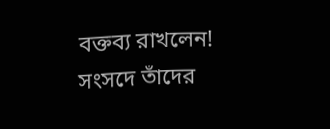বক্তব্য রাখলেন! সংসদে তাঁদের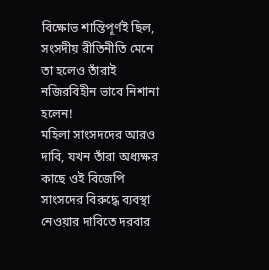বিক্ষোভ শান্তিপূর্ণই ছিল, সংসদীয় রীতিনীতি মেনে তা হলেও তাঁরাই নজিরবিহীন ভাবে নিশানা হলেন!
মহিলা সাংসদদের আরও দাবি, যখন তাঁরা অধ্যক্ষর কাছে ওই বিজেপি সাংসদের বিরুদ্ধে ব্যবস্থা নেওয়ার দাবিতে দরবার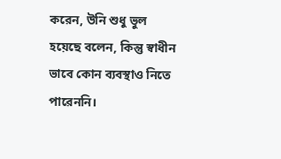করেন, উনি শুধু ভুল হয়েছে বলেন, কিন্তু স্বাধীন ভাবে কোন ব্যবস্থাও নিতে পারেননি।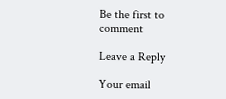Be the first to comment

Leave a Reply

Your email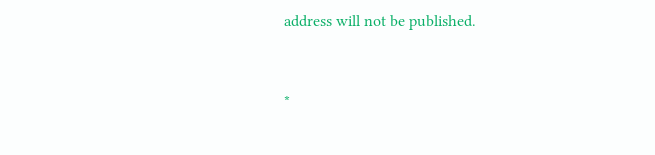address will not be published.


*